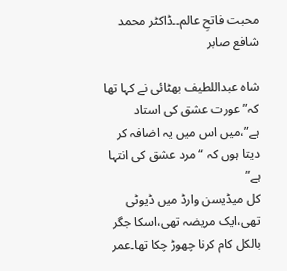محبت فاتحِ عالم۔۔ڈاکٹر محمد شافع صابر

شاہ عبداللطیف بھٹائی نے کہا تھا کہ”عورت عشق کی استاد ہے”،میں اس میں یہ اضافہ کر دیتا ہوں کہ “مرد عشق کی انتہا ہے”
کل میڈیسن وارڈ میں ڈیوٹی تھی،ایک مریضہ تھی،اسکا جگر بالکل کام کرنا چھوڑ چکا تھا۔عمر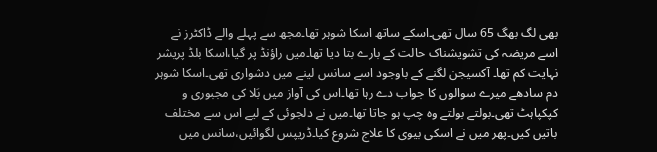بھی لگ بھگ 65 سال تھی۔اسکے ساتھ اسکا شوہر تھا۔مجھ سے پہلے والے ڈاکٹرز نے اسے مریضہ کی تشویشناک حالت کے بارے بتا دیا تھا۔میں راؤنڈ پر گیا،اسکا بلڈ پریشر نہایت کم تھا۔ آکسیجن لگنے کے باوجود اسے سانس لینے میں دشواری تھی۔اسکا شوہر دم سادھے میرے سوالوں کا جواب دے رہا تھا۔اس کی آواز میں بَلا کی مجبوری و کپکپاہٹ تھی۔بولتے بولتے وہ چپ ہو جاتا تھا۔میں نے دلجوئی کے لیے اس سے مختلف باتیں کیں۔پھر میں نے اسکی بیوی کا علاج شروع کیا۔ڈریپس لگوائیں،سانس میں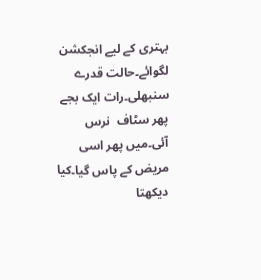بہتری کے لیے انجکشن لگوائے۔حالت قدرے سنبھلی۔رات ایک بجے پھر سٹاف  نرس آئی۔میں پھر اسی مریض کے پاس گیا۔کیا دیکھتا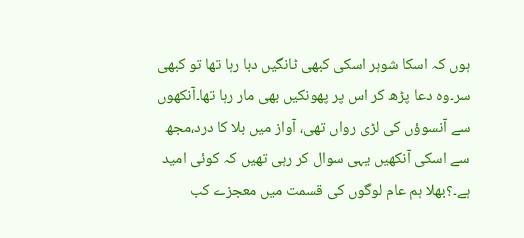ہوں کہ اسکا شوہر اسکی کبھی ٹانگیں دبا رہا تھا تو کبھی سر۔وہ دعا پڑھ کر اس پر پھونکیں بھی مار رہا تھا۔آنکھوں سے آنسوؤں کی لڑی رواں تھی، آواز میں بلا کا درد،مجھ سے اسکی آنکھیں یہی سوال کر رہی تھیں کہ کوئی امید ہے۔؟بھلا ہم عام لوگوں کی قسمت میں معجزے کب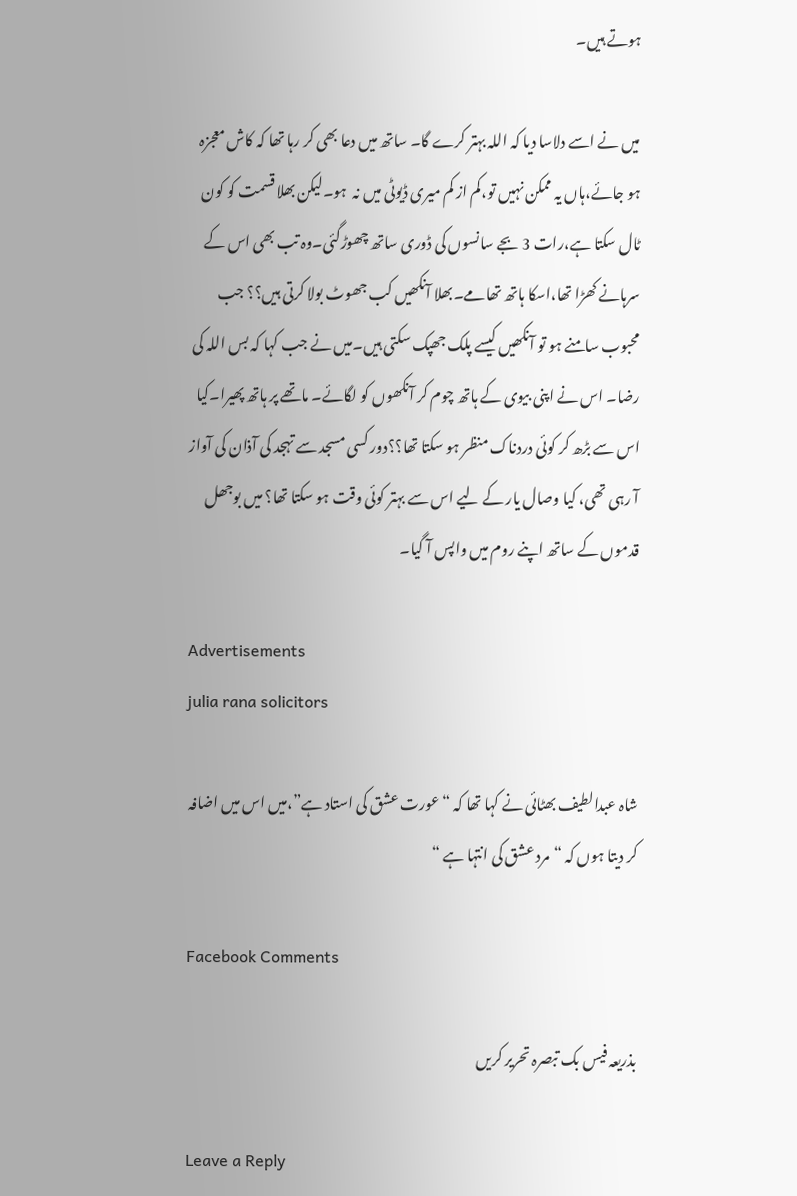ہوتے ہیں۔

میں نے اسے دلاسا دیا کہ اللہ بہتر کرے گا۔ ساتھ میں دعا بھی کر رہا تھا کہ کاش معجزہ ہو جائے،ہاں یہ ممکن نہیں تو،کم از کم میری ڈیوٹی میں نہ  ہو۔لیکن بھلا قسمت کو کون ٹال سکتا ہے،رات 3 بجے سانسوں کی ڈوری ساتھ چھوڑگئی۔وہ تب بھی اس کے سرہانے کھڑا تھا،اسکا ہاتھ تھامے۔بھلا آنکھیں کب جھوٹ بولا کرتی ہیں؟؟ جب محبوب سامنے ہو تو آنکھیں کیسے پلک جھپک سکتی ہیں۔میں نے جب کہا کہ بس اللہ کی رضا۔ اس نے اپنی بیوی کے ہاتھ چوم کر آنکھوں کو لگائے۔ ماتھے پر ہاتھ پھیرا۔کیا اس سے بڑھ کر کوئی دردناک منظر ہو سکتا تھا؟؟دور کسی مسجد سے تہجد کی آذان کی آواز آ رہی تھی، کیا وصال یار کے لیے اس سے بہتر کوئی وقت ہو سکتا تھا؟ میں بوجھل قدموں کے ساتھ اپنے روم میں واپس آ گیا۔

Advertisements
julia rana solicitors

شاہ عبدالطیف بھٹائی نے کہا تھا کہ “عورت عشق کی استاد ہے”،میں اس میں اضافہ کر دیتا ہوں کہ “مرد عشق کی انتہا ہے “

Facebook Comments

بذریعہ فیس بک تبصرہ تحریر کریں

Leave a Reply